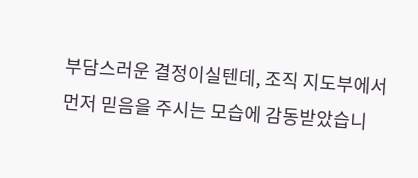부담스러운 결정이실텐데, 조직 지도부에서 먼저 믿음을 주시는 모습에 감동받았습니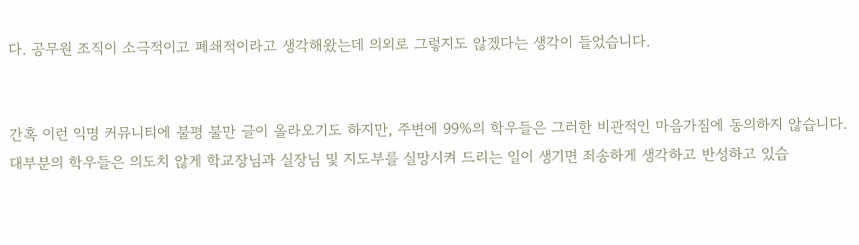다. 공무원 조직이 소극적이고 폐쇄적이라고 생각해왔는데 의외로 그렇지도 않겠다는 생각이 들었습니다.


간혹 이런 익명 커뮤니티에 불평 불만 글이 올라오기도 하지만, 주변에 99%의 학우들은 그러한 비관적인 마음가짐에 동의하지 않습니다. 대부분의 학우들은 의도치 않게 학교장님과 실장님 및 지도부를 실망시켜 드리는 일이 생기면 죄송하게 생각하고 반성하고 있습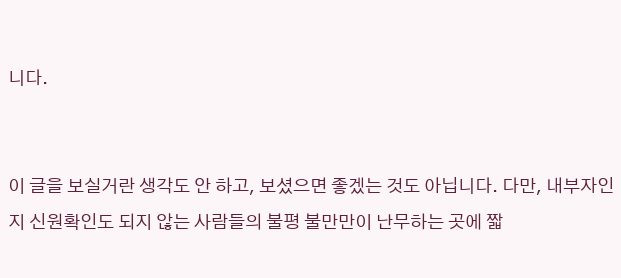니다.


이 글을 보실거란 생각도 안 하고, 보셨으면 좋겠는 것도 아닙니다. 다만, 내부자인지 신원확인도 되지 않는 사람들의 불평 불만만이 난무하는 곳에 짧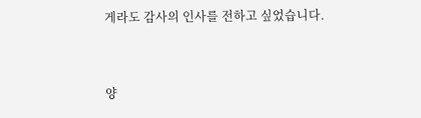게라도 감사의 인사를 전하고 싶었습니다.


양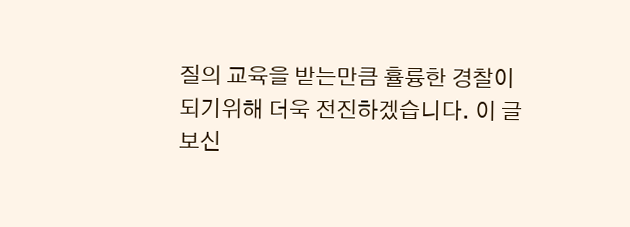질의 교육을 받는만큼 휼륭한 경찰이 되기위해 더욱 전진하겠습니다. 이 글 보신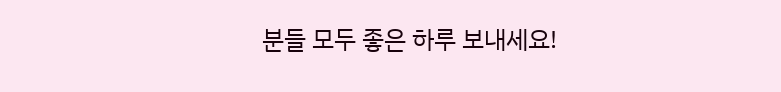분들 모두 좋은 하루 보내세요!